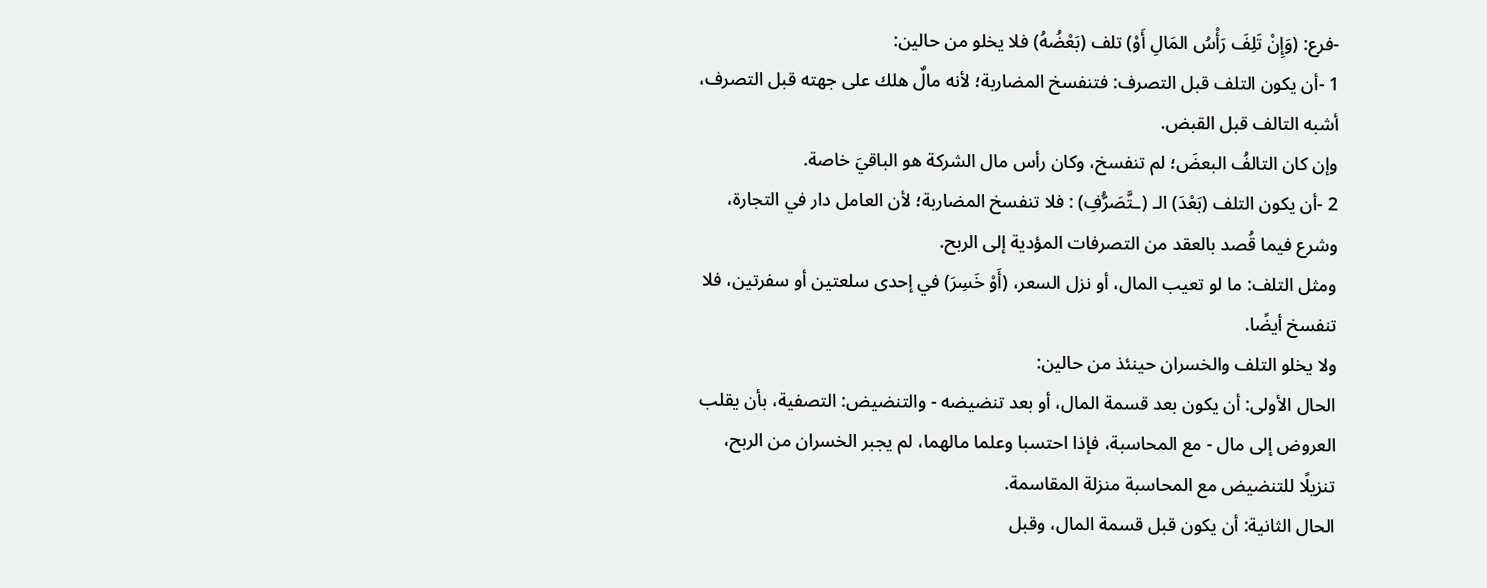-فرع: (وَإِنْ تَلِفَ رَأْسُ المَالِ أَوْ) تلف (بَعْضُهُ) فلا يخلو من حالين:
1 -أن يكون التلف قبل التصرف: فتنفسخ المضاربة؛ لأنه مالٌ هلك على جهته قبل التصرف، أشبه التالف قبل القبض.
وإن كان التالفُ البعضَ؛ لم تنفسخ، وكان رأس مال الشركة هو الباقيَ خاصة.
2 -أن يكون التلف (بَعْدَ) الـ (ـتَّصَرُّفِ) : فلا تنفسخ المضاربة؛ لأن العامل دار في التجارة، وشرع فيما قُصد بالعقد من التصرفات المؤدية إلى الربح.
ومثل التلف: ما لو تعيب المال، أو نزل السعر، (أَوْ خَسِرَ) في إحدى سلعتين أو سفرتين، فلا تنفسخ أيضًا.
ولا يخلو التلف والخسران حينئذ من حالين:
الحال الأولى: أن يكون بعد قسمة المال، أو بعد تنضيضه - والتنضيض: التصفية، بأن يقلب العروض إلى مال - مع المحاسبة، فإذا احتسبا وعلما مالهما، لم يجبر الخسران من الربح، تنزيلًا للتنضيض مع المحاسبة منزلة المقاسمة.
الحال الثانية: أن يكون قبل قسمة المال، وقبل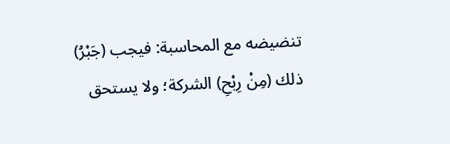تنضيضه مع المحاسبة: فيجب (جَبْرُ) ذلك (مِنْ رِبْحِ) الشركة؛ ولا يستحق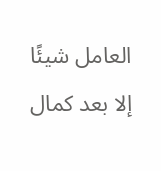العامل شيئًا إلا بعد كمال